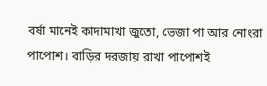বর্ষা মানেই কাদামাখা জুতো, ভেজা পা আর নোংরা পাপোশ। বাড়ির দরজায় রাখা পাপোশই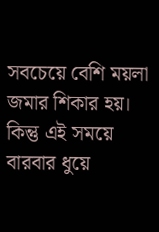সবচেয়ে বেশি ময়লা জমার শিকার হয়। কিন্তু এই সময়ে বারবার ধুয়ে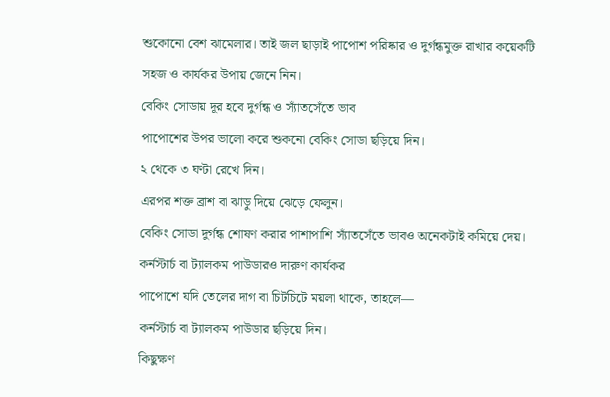শুকোনো বেশ ঝামেলার। তাই জল ছাড়াই পাপোশ পরিষ্কার ও দুর্গন্ধমুক্ত রাখার কয়েকটি সহজ ও কার্যকর উপায় জেনে নিন।
বেকিং সোডায় দূর হবে দুর্গন্ধ ও স্যাঁতসেঁতে ভাব
পাপোশের উপর ভালো করে শুকনো বেকিং সোডা ছড়িয়ে দিন।
২ থেকে ৩ ঘণ্টা রেখে দিন।
এরপর শক্ত ব্রাশ বা ঝাড়ু দিয়ে ঝেড়ে ফেলুন।
বেকিং সোডা দুর্গন্ধ শোষণ করার পাশাপাশি স্যাঁতসেঁতে ভাবও অনেকটাই কমিয়ে দেয়।
কর্নস্টার্চ বা ট্যালকম পাউডারও দারুণ কার্যকর
পাপোশে যদি তেলের দাগ বা চিটচিটে ময়লা থাকে, তাহলে—
কর্নস্টার্চ বা ট্যালকম পাউডার ছড়িয়ে দিন।
কিছুক্ষণ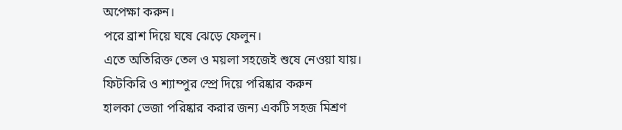অপেক্ষা করুন।
পরে ব্রাশ দিয়ে ঘষে ঝেড়ে ফেলুন।
এতে অতিরিক্ত তেল ও ময়লা সহজেই শুষে নেওয়া যায়।
ফিটকিরি ও শ্যাম্পুর স্প্রে দিয়ে পরিষ্কার করুন
হালকা ভেজা পরিষ্কার করার জন্য একটি সহজ মিশ্রণ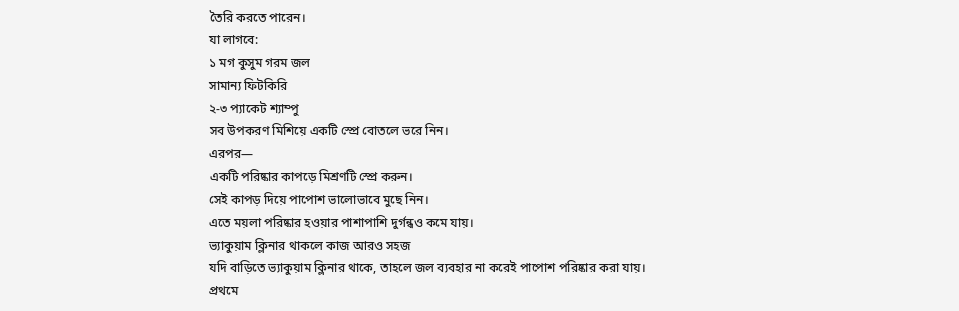তৈরি করতে পারেন।
যা লাগবে:
১ মগ কুসুম গরম জল
সামান্য ফিটকিরি
২-৩ প্যাকেট শ্যাম্পু
সব উপকরণ মিশিয়ে একটি স্প্রে বোতলে ভরে নিন।
এরপর—
একটি পরিষ্কার কাপড়ে মিশ্রণটি স্প্রে করুন।
সেই কাপড় দিয়ে পাপোশ ভালোভাবে মুছে নিন।
এতে ময়লা পরিষ্কার হওয়ার পাশাপাশি দুর্গন্ধও কমে যায়।
ভ্যাকুয়াম ক্লিনার থাকলে কাজ আরও সহজ
যদি বাড়িতে ভ্যাকুয়াম ক্লিনার থাকে, তাহলে জল ব্যবহার না করেই পাপোশ পরিষ্কার করা যায়।
প্রথমে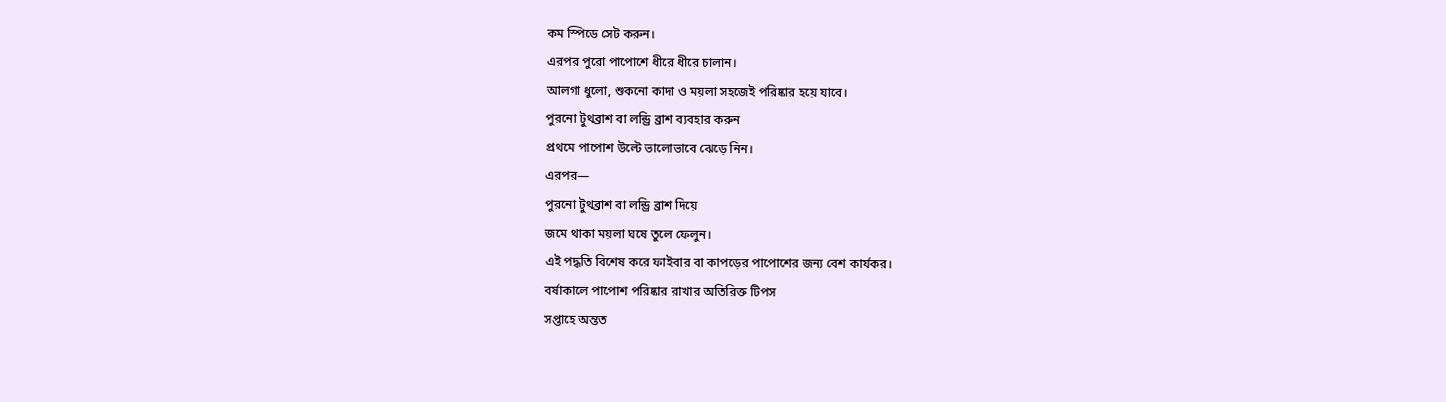কম স্পিডে সেট করুন।
এরপর পুরো পাপোশে ধীরে ধীরে চালান।
আলগা ধুলো, শুকনো কাদা ও ময়লা সহজেই পরিষ্কার হয়ে যাবে।
পুরনো টুথব্রাশ বা লন্ড্রি ব্রাশ ব্যবহার করুন
প্রথমে পাপোশ উল্টে ভালোভাবে ঝেড়ে নিন।
এরপর—
পুরনো টুথব্রাশ বা লন্ড্রি ব্রাশ দিয়ে
জমে থাকা ময়লা ঘষে তুলে ফেলুন।
এই পদ্ধতি বিশেষ করে ফাইবার বা কাপড়ের পাপোশের জন্য বেশ কার্যকর।
বর্ষাকালে পাপোশ পরিষ্কার রাখার অতিরিক্ত টিপস
সপ্তাহে অন্তত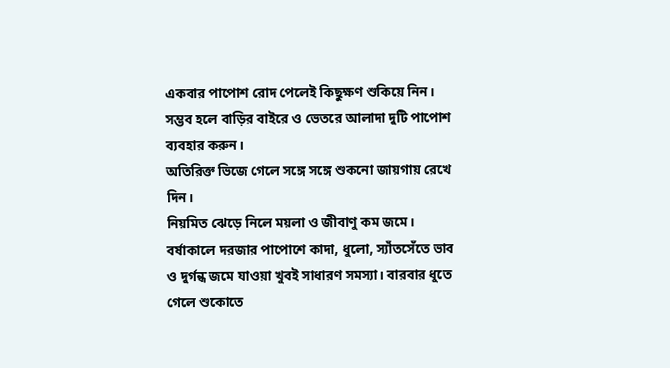একবার পাপোশ রোদ পেলেই কিছুক্ষণ শুকিয়ে নিন।
সম্ভব হলে বাড়ির বাইরে ও ভেতরে আলাদা দুটি পাপোশ ব্যবহার করুন।
অতিরিক্ত ভিজে গেলে সঙ্গে সঙ্গে শুকনো জায়গায় রেখে দিন।
নিয়মিত ঝেড়ে নিলে ময়লা ও জীবাণু কম জমে।
বর্ষাকালে দরজার পাপোশে কাদা, ধুলো, স্যাঁতসেঁতে ভাব ও দুর্গন্ধ জমে যাওয়া খুবই সাধারণ সমস্যা। বারবার ধুতে গেলে শুকোতে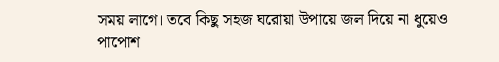সময় লাগে। তবে কিছু সহজ ঘরোয়া উপায়ে জল দিয়ে না ধুয়েও পাপোশ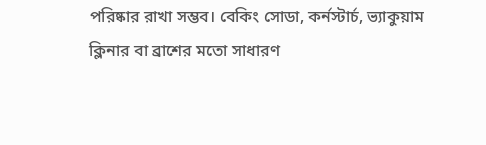পরিষ্কার রাখা সম্ভব। বেকিং সোডা, কর্নস্টার্চ, ভ্যাকুয়াম ক্লিনার বা ব্রাশের মতো সাধারণ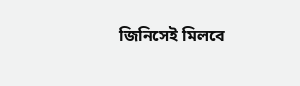জিনিসেই মিলবে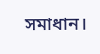সমাধান।